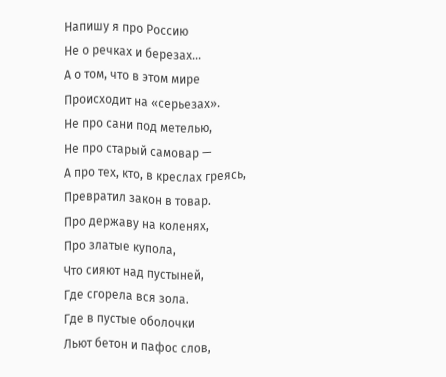Напишу я про Россию
Не о речках и березах…
А о том, что в этом мире
Происходит на «серьезах».
Не про сани под метелью,
Не про старый самовар —
А про тех, кто, в креслах греясь,
Превратил закон в товар.
Про державу на коленях,
Про златые купола,
Что сияют над пустыней,
Где сгорела вся зола.
Где в пустые оболочки
Льют бетон и пафос слов,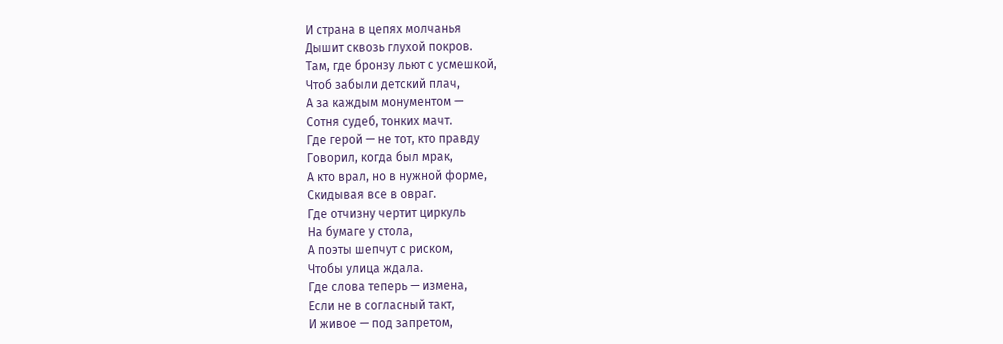И страна в цепях молчанья
Дышит сквозь глухой покров.
Там, где бронзу льют с усмешкой,
Чтоб забыли детский плач,
А за каждым монументом —
Сотня судеб, тонких мачт.
Где герой — не тот, кто правду
Говорил, когда был мрак,
А кто врал, но в нужной форме,
Скидывая все в овраг.
Где отчизну чертит циркуль
На бумаге у стола,
А поэты шепчут с риском,
Чтобы улица ждала.
Где слова теперь — измена,
Если не в согласный такт,
И живое — под запретом,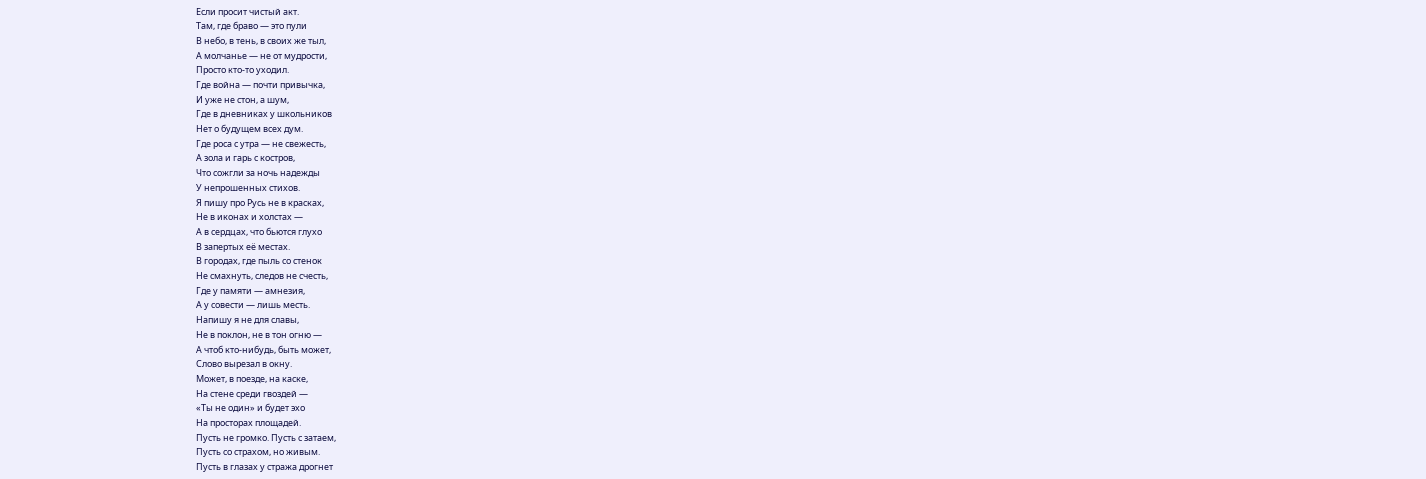Если просит чистый акт.
Там, где браво — это пули
В небо, в тень, в своих же тыл,
А молчанье — не от мудрости,
Просто кто-то уходил.
Где война — почти привычка,
И уже не стон, а шум,
Где в дневниках у школьников
Нет о будущем всех дум.
Где роса с утра — не свежесть,
А зола и гарь с костров,
Что сожгли за ночь надежды
У непрошенных стихов.
Я пишу про Русь не в красках,
Не в иконах и холстах —
А в сердцах, что бьются глухо
В запертых её местах.
В городах, где пыль со стенок
Не смахнуть, следов не счесть,
Где у памяти — амнезия,
А у совести — лишь месть.
Напишу я не для славы,
Не в поклон, не в тон огню —
А чтоб кто-нибудь, быть может,
Слово вырезал в окну.
Может, в поезде, на каске,
На стене среди гвоздей —
«Ты не один» и будет эхо
На просторах площадей.
Пусть не громко. Пусть с затаем,
Пусть со страхом, но живым.
Пусть в глазах у стража дрогнет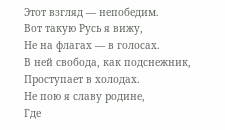Этот взгляд — непобедим.
Вот такую Русь я вижу,
Не на флагах — в голосах.
В ней свобода, как подснежник,
Проступает в холодах.
Не пою я славу родине,
Где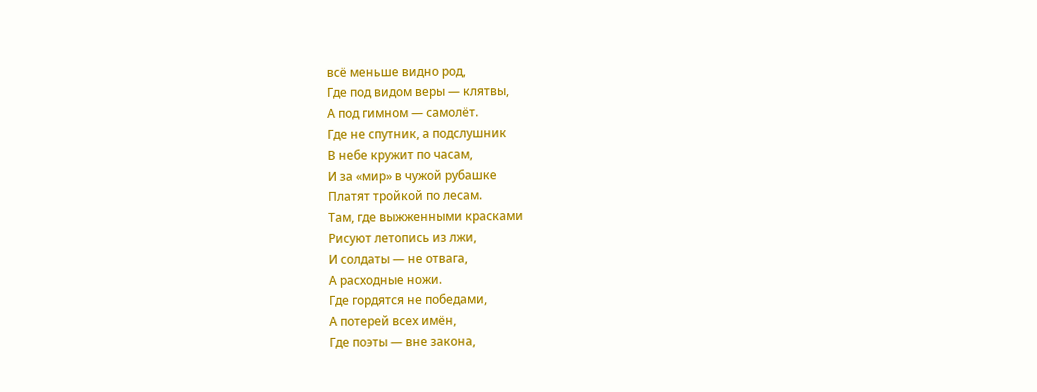всё меньше видно род,
Где под видом веры — клятвы,
А под гимном — самолёт.
Где не спутник, а подслушник
В небе кружит по часам,
И за «мир» в чужой рубашке
Платят тройкой по лесам.
Там, где выжженными красками
Рисуют летопись из лжи,
И солдаты — не отвага,
А расходные ножи.
Где гордятся не победами,
А потерей всех имён,
Где поэты — вне закона,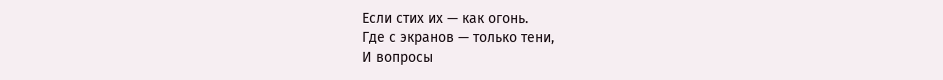Если стих их — как огонь.
Где с экранов — только тени,
И вопросы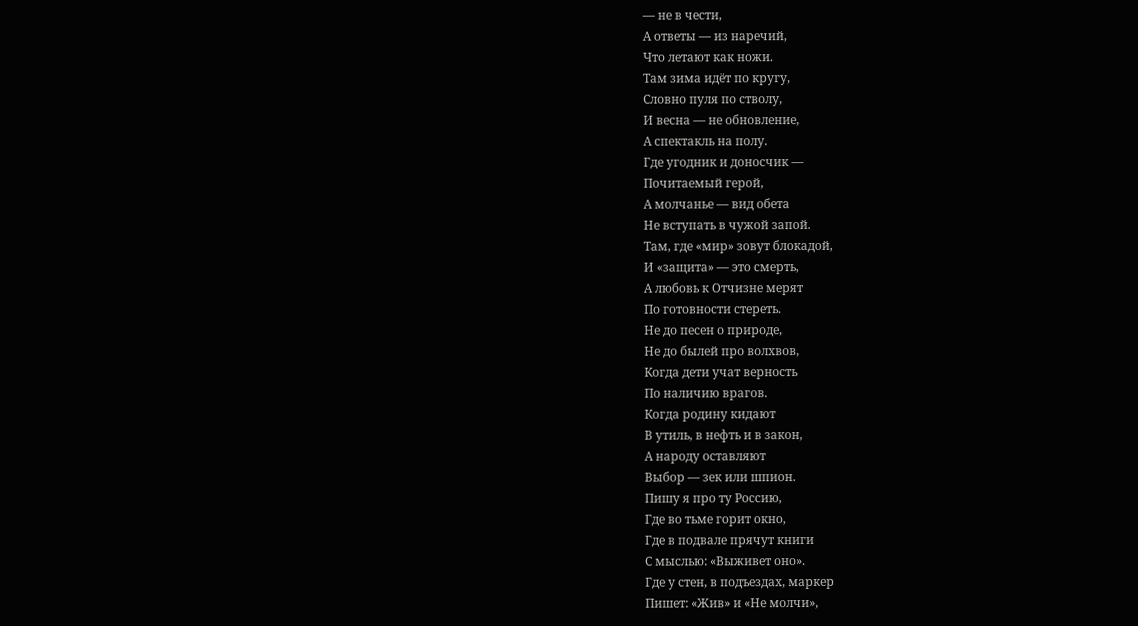— не в чести,
А ответы — из наречий,
Что летают как ножи.
Там зима идёт по кругу,
Словно пуля по стволу,
И весна — не обновление,
А спектакль на полу.
Где угодник и доносчик —
Почитаемый герой,
А молчанье — вид обета
Не вступать в чужой запой.
Там, где «мир» зовут блокадой,
И «защита» — это смерть,
А любовь к Отчизне мерят
По готовности стереть.
Не до песен о природе,
Не до былей про волхвов,
Когда дети учат верность
По наличию врагов.
Когда родину кидают
В утиль, в нефть и в закон,
А народу оставляют
Выбор — зек или шпион.
Пишу я про ту Россию,
Где во тьме горит окно,
Где в подвале прячут книги
С мыслью: «Выживет оно».
Где у стен, в подъездах, маркер
Пишет: «Жив» и «Не молчи»,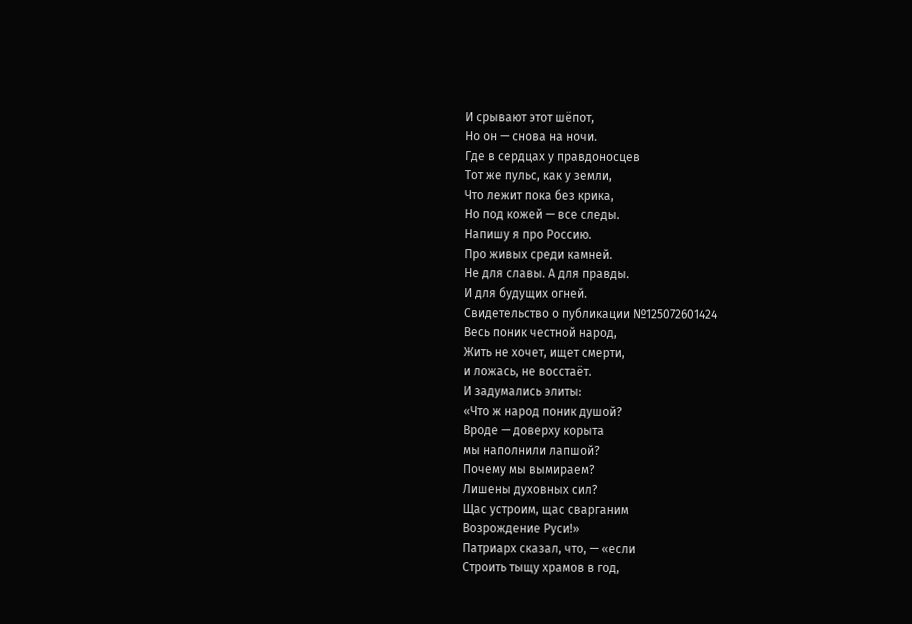И срывают этот шёпот,
Но он — снова на ночи.
Где в сердцах у правдоносцев
Тот же пульс, как у земли,
Что лежит пока без крика,
Но под кожей — все следы.
Напишу я про Россию.
Про живых среди камней.
Не для славы. А для правды.
И для будущих огней.
Свидетельство о публикации №125072601424
Весь поник честной народ,
Жить не хочет, ищет смерти,
и ложась, не восстаёт.
И задумались элиты:
«Что ж народ поник душой?
Вроде — доверху корыта
мы наполнили лапшой?
Почему мы вымираем?
Лишены духовных сил?
Щас устроим, щас сварганим
Возрождение Руси!»
Патриарх сказал, что, — «если
Строить тыщу храмов в год,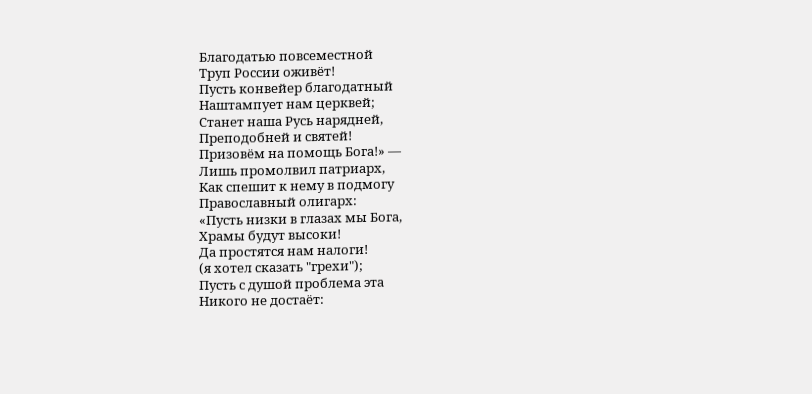Благодатью повсеместной
Труп России оживёт!
Пусть конвейер благодатный
Наштампует нам церквей;
Станет наша Русь нарядней,
Преподобней и святей!
Призовём на помощь Бога!» —
Лишь промолвил патриарх,
Как спешит к нему в подмогу
Православный олигарх:
«Пусть низки в глазах мы Бога,
Храмы будут высоки!
Да простятся нам налоги!
(я хотел сказать "грехи");
Пусть с душой проблема эта
Никого не достаёт: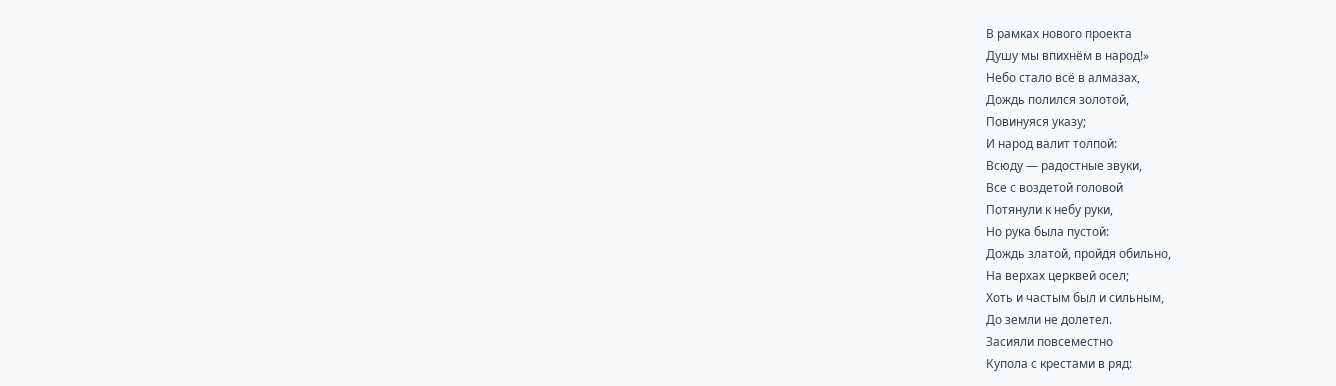В рамках нового проекта
Душу мы впихнём в народ!»
Небо стало всё в алмазах,
Дождь полился золотой,
Повинуяся указу;
И народ валит толпой:
Всюду — радостные звуки,
Все с воздетой головой
Потянули к небу руки,
Но рука была пустой:
Дождь златой, пройдя обильно,
На верхах церквей осел;
Хоть и частым был и сильным,
До земли не долетел.
Засияли повсеместно
Купола с крестами в ряд: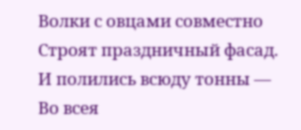Волки с овцами совместно
Строят праздничный фасад.
И полились всюду тонны —
Во всея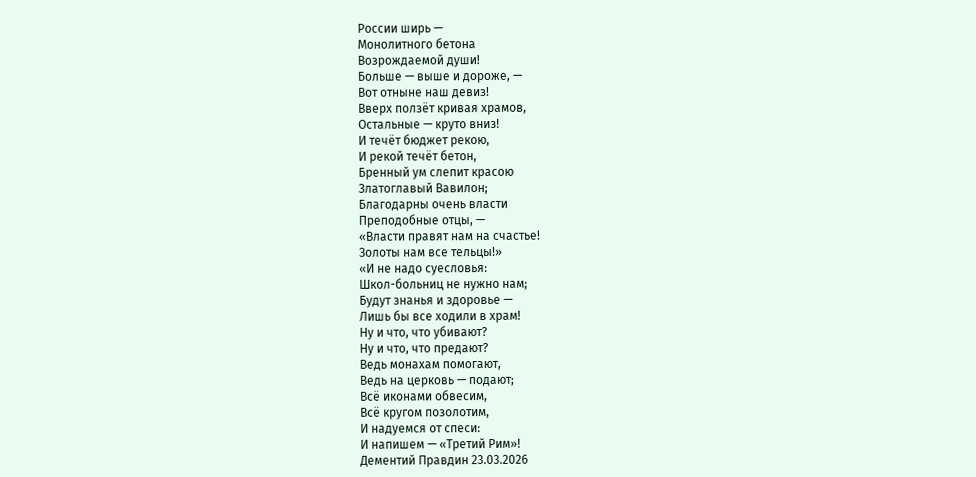России ширь —
Монолитного бетона
Возрождаемой души!
Больше — выше и дороже, —
Вот отныне наш девиз!
Вверх ползёт кривая храмов,
Остальные — круто вниз!
И течёт бюджет рекою,
И рекой течёт бетон,
Бренный ум слепит красою
Златоглавый Вавилон;
Благодарны очень власти
Преподобные отцы, —
«Власти правят нам на счастье!
Золоты нам все тельцы!»
«И не надо суесловья:
Школ-больниц не нужно нам;
Будут знанья и здоровье —
Лишь бы все ходили в храм!
Ну и что, что убивают?
Ну и что, что предают?
Ведь монахам помогают,
Ведь на церковь — подают;
Всё иконами обвесим,
Всё кругом позолотим,
И надуемся от спеси:
И напишем — «Третий Рим»!
Дементий Правдин 23.03.2026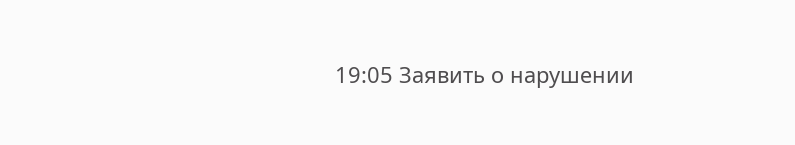19:05 Заявить о нарушении